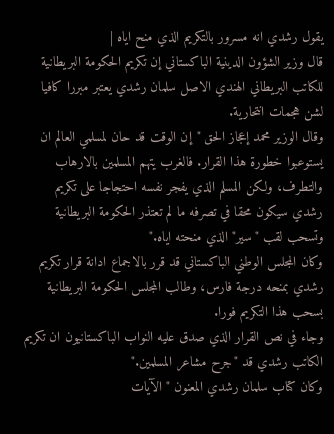يقول رشدي انه مسرور بالتكريم الذي منح اياه |
قال وزير الشؤون الدينية الباكستاني إن تكريم الحكومة البريطانية للكاتب البريطاني الهندي الاصل سلمان رشدي يعتبر مبررا كافيا لشن هجمات انتحارية.
وقال الوزير محمد إعجاز الحق "إن الوقت قد حان لمسلمي العالم ان يستوعبوا خطورة هذا القرار. فالغرب يتهم المسلمين بالارهاب والتطرف، ولكن المسلم الذي يفجر نفسه احتجاجا على تكريم رشدي سيكون محقا في تصرفه ما لم تعتذر الحكومة البريطانية وتسحب لقب "سير" الذي منحته اياه."
وكان المجلس الوطني الباكستاني قد قرر بالاجماع ادانة قرار تكريم رشدي بمنحه درجة فارس، وطالب المجلس الحكومة البريطانية بسحب هذا التكريم فورا.
وجاء في نص القرار الذي صدق عليه النواب الباكستانيون ان تكريم الكاتب رشدي قد "جرح مشاعر المسلمين."
وكان كتاب سلمان رشدي المعنون "الآيات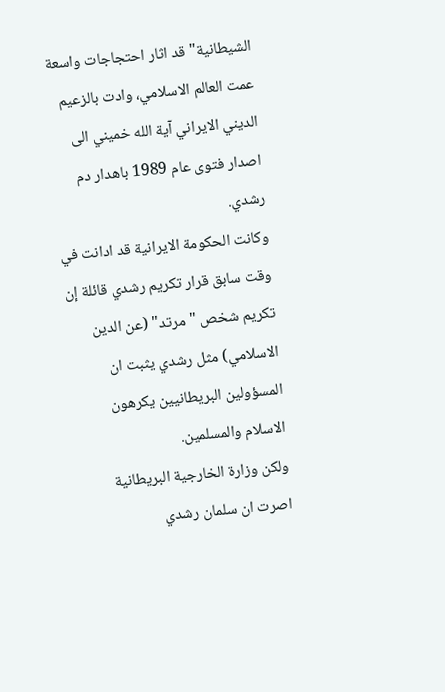الشيطانية" قد اثار احتجاجات واسعة عمت العالم الاسلامي، وادت بالزعيم الديني الايراني آية الله خميني الى اصدار فتوى عام 1989 باهدار دم رشدي.
وكانت الحكومة الايرانية قد ادانت في وقت سابق قرار تكريم رشدي قائلة إن تكريم شخص "مرتد" (عن الدين الاسلامي) مثل رشدي يثبت ان المسؤولين البريطانيين يكرهون الاسلام والمسلمين.
ولكن وزارة الخارجية البريطانية اصرت ان سلمان رشدي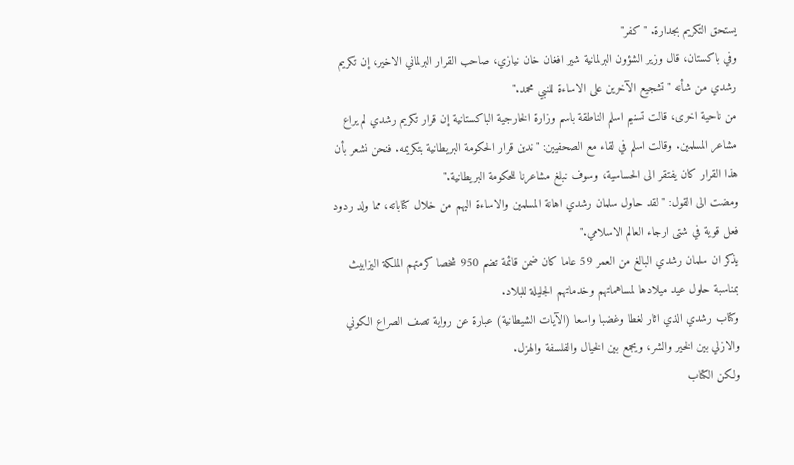يستحق التكريم بجدارة. "كفر"
وفي باكستان، قال وزير الشؤون البرلمانية شير افغان خان نيازي، صاحب القرار البرلماني الاخير، إن تكريم رشدي من شأنه "تشجيع الآخرين على الاساءة للنبي محمد."
من ناحية اخرى، قالت تسنيم اسلم الناطقة باسم وزارة الخارجية الباكستانية إن قرار تكريم رشدي لم يراع مشاعر المسلمين. وقالت اسلم في لقاء مع الصحفيين: "ندين قرار الحكومة البريطانية بتكريمه. فنحن نشعر بأن هذا القرار كان يفتقر الى الحساسية، وسوف نبلغ مشاعرنا للحكومة البريطانية."
ومضت الى القول: "لقد حاول سلمان رشدي اهانة المسلمين والاساءة اليهم من خلال كتاباته، مما ولد ردود فعل قوية في شتى ارجاء العالم الاسلامي."
يذكر ان سلمان رشدي البالغ من العمر 59 عاما كان ضمن قائمة تضم 950 شخصا كرمتهم الملكة اليزابيث بمناسبة حلول عيد ميلادها لمساهماتهم وخدماتهم الجليلة للبلاد.
وكتاب رشدي الذي اثار لغطا وغضبا واسعا (الآيات الشيطانية) عبارة عن رواية تصف الصراع الكوني والازلي بين الخير والشر، ويجمع بين الخيال والفلسفة والهزل.
ولكن الكتاب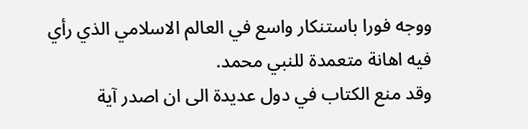ووجه فورا باستنكار واسع في العالم الاسلامي الذي رأي فيه اهانة متعمدة للنبي محمد.
وقد منع الكتاب في دول عديدة الى ان اصدر آية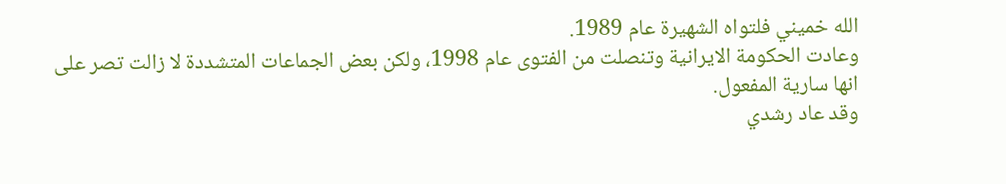الله خميني فلتواه الشهيرة عام 1989.
وعادت الحكومة الايرانية وتنصلت من الفتوى عام 1998، ولكن بعض الجماعات المتشددة لا زالت تصر على انها سارية المفعول.
وقد عاد رشدي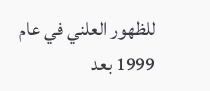للظهور العلني في عام 1999 بعد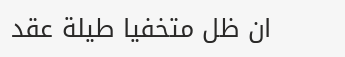ان ظل متخفيا طيلة عقد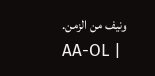ونيف من الزمن.
AA-OL |